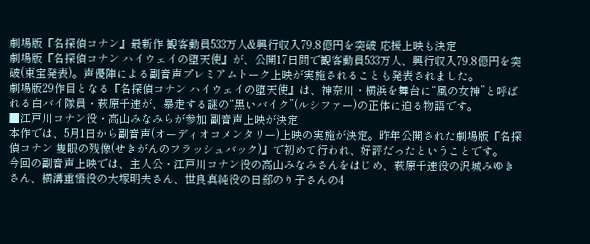劇場版『名探偵コナン』最新作 観客動員533万人&興行収入79.8億円を突破 応援上映も決定
劇場版『名探偵コナン ハイウェイの堕天使』が、公開17日間で観客動員533万人、興行収入79.8億円を突破(東宝発表)。声優陣による副音声プレミアムトーク上映が実施されることも発表されました。
劇場版29作目となる『名探偵コナン ハイウェイの堕天使』は、神奈川・横浜を舞台に“風の女神”と呼ばれる白バイ隊員・萩原千速が、暴走する謎の“黒いバイク”(ルシファー)の正体に迫る物語です。
■江戸川コナン役・高山みなみらが参加 副音声上映が決定
本作では、5月1日から副音声(オーディオコメンタリー)上映の実施が決定。昨年公開された劇場版『名探偵コナン 隻眼の残像(せきがんのフラッシュバック)』で初めて行われ、好評だったということです。
今回の副音声上映では、主人公・江戸川コナン役の高山みなみさんをはじめ、萩原千速役の沢城みゆきさん、横溝重悟役の大塚明夫さん、世良真純役の日郄のり子さんの4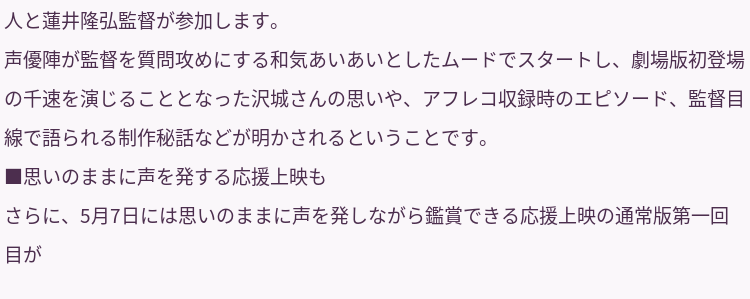人と蓮井隆弘監督が参加します。
声優陣が監督を質問攻めにする和気あいあいとしたムードでスタートし、劇場版初登場の千速を演じることとなった沢城さんの思いや、アフレコ収録時のエピソード、監督目線で語られる制作秘話などが明かされるということです。
■思いのままに声を発する応援上映も
さらに、5月7日には思いのままに声を発しながら鑑賞できる応援上映の通常版第一回目が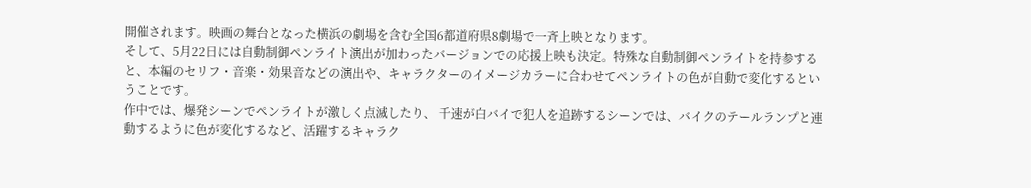開催されます。映画の舞台となった横浜の劇場を含む全国6都道府県8劇場で一斉上映となります。
そして、5月22日には自動制御ペンライト演出が加わったバージョンでの応援上映も決定。特殊な自動制御ペンライトを持参すると、本編のセリフ・音楽・効果音などの演出や、キャラクターのイメージカラーに合わせてペンライトの色が自動で変化するということです。
作中では、爆発シーンでペンライトが激しく点滅したり、 千速が白バイで犯人を追跡するシーンでは、バイクのテールランプと連動するように色が変化するなど、活躍するキャラク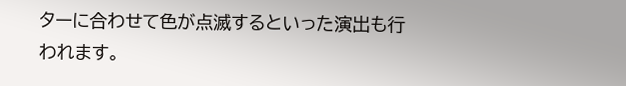ターに合わせて色が点滅するといった演出も行われます。